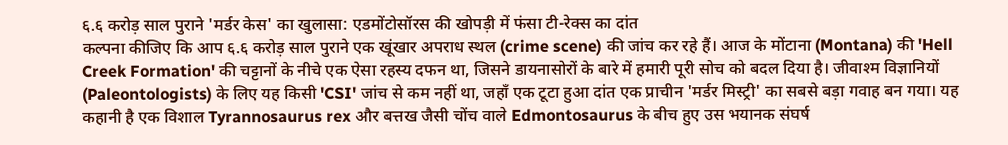६.६ करोड़ साल पुराने 'मर्डर केस' का खुलासा: एडमोंटोसॉरस की खोपड़ी में फंसा टी-रेक्स का दांत
कल्पना कीजिए कि आप ६.६ करोड़ साल पुराने एक खूंखार अपराध स्थल (crime scene) की जांच कर रहे हैं। आज के मोंटाना (Montana) की 'Hell Creek Formation' की चट्टानों के नीचे एक ऐसा रहस्य दफन था, जिसने डायनासोरों के बारे में हमारी पूरी सोच को बदल दिया है। जीवाश्म विज्ञानियों (Paleontologists) के लिए यह किसी 'CSI' जांच से कम नहीं था, जहाँ एक टूटा हुआ दांत एक प्राचीन 'मर्डर मिस्ट्री' का सबसे बड़ा गवाह बन गया। यह कहानी है एक विशाल Tyrannosaurus rex और बत्तख जैसी चोंच वाले Edmontosaurus के बीच हुए उस भयानक संघर्ष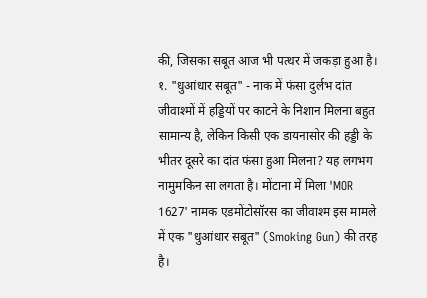की, जिसका सबूत आज भी पत्थर में जकड़ा हुआ है।
१. "धुआंधार सबूत" - नाक में फंसा दुर्लभ दांत
जीवाश्मों में हड्डियों पर काटने के निशान मिलना बहुत सामान्य है, लेकिन किसी एक डायनासोर की हड्डी के भीतर दूसरे का दांत फंसा हुआ मिलना? यह लगभग नामुमकिन सा लगता है। मोंटाना में मिला 'MOR 1627' नामक एडमोंटोसॉरस का जीवाश्म इस मामले में एक "धुआंधार सबूत" (Smoking Gun) की तरह है।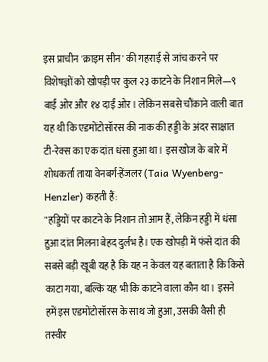इस प्राचीन 'क्राइम सीन' की गहराई से जांच करने पर विशेषज्ञों को खोपड़ी पर कुल २३ काटने के निशान मिले—९ बाईं ओर और १४ दाईं ओर। लेकिन सबसे चौंकाने वाली बात यह थी कि एडमोंटोसॉरस की नाक की हड्डी के अंदर साक्षात टी-रेक्स का एक दांत धंसा हुआ था। इस खोज के बारे में शोधकर्ता ताया वेनबर्ग-हेंजलर (Taia Wyenberg-Henzler) कहती हैं:
"हड्डियों पर काटने के निशान तो आम हैं, लेकिन हड्डी में धंसा हुआ दांत मिलना बेहद दुर्लभ है। एक खोपड़ी में फंसे दांत की सबसे बड़ी खूबी यह है कि यह न केवल यह बताता है कि किसे काटा गया, बल्कि यह भी कि काटने वाला कौन था। इसने हमें इस एडमोंटोसॉरस के साथ जो हुआ, उसकी वैसी ही तस्वीर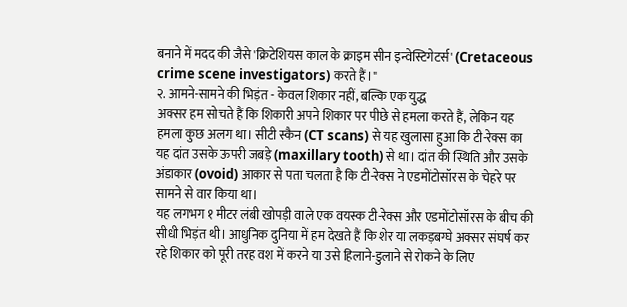बनाने में मदद की जैसे 'क्रिटेशियस काल के क्राइम सीन इन्वेस्टिगेटर्स' (Cretaceous crime scene investigators) करते हैं।"
२. आमने-सामने की भिड़ंत - केवल शिकार नहीं, बल्कि एक युद्ध
अक्सर हम सोचते हैं कि शिकारी अपने शिकार पर पीछे से हमला करते हैं, लेकिन यह हमला कुछ अलग था। सीटी स्कैन (CT scans) से यह खुलासा हुआ कि टी-रेक्स का यह दांत उसके ऊपरी जबड़े (maxillary tooth) से था। दांत की स्थिति और उसके अंडाकार (ovoid) आकार से पता चलता है कि टी-रेक्स ने एडमोंटोसॉरस के चेहरे पर सामने से वार किया था।
यह लगभग १ मीटर लंबी खोपड़ी वाले एक वयस्क टी-रेक्स और एडमोंटोसॉरस के बीच की सीधी भिड़ंत थी। आधुनिक दुनिया में हम देखते हैं कि शेर या लकड़बग्घे अक्सर संघर्ष कर रहे शिकार को पूरी तरह वश में करने या उसे हिलाने-डुलाने से रोकने के लिए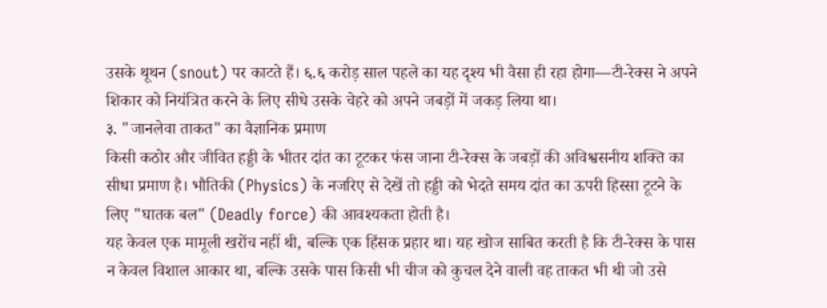उसके थूथन (snout) पर काटते हैं। ६.६ करोड़ साल पहले का यह दृश्य भी वैसा ही रहा होगा—टी-रेक्स ने अपने शिकार को नियंत्रित करने के लिए सीधे उसके चेहरे को अपने जबड़ों में जकड़ लिया था।
३. "जानलेवा ताकत" का वैज्ञानिक प्रमाण
किसी कठोर और जीवित हड्डी के भीतर दांत का टूटकर फंस जाना टी-रेक्स के जबड़ों की अविश्वसनीय शक्ति का सीधा प्रमाण है। भौतिकी (Physics) के नजरिए से देखें तो हड्डी को भेदते समय दांत का ऊपरी हिस्सा टूटने के लिए "घातक बल" (Deadly force) की आवश्यकता होती है।
यह केवल एक मामूली खरोंच नहीं थी, बल्कि एक हिंसक प्रहार था। यह खोज साबित करती है कि टी-रेक्स के पास न केवल विशाल आकार था, बल्कि उसके पास किसी भी चीज को कुचल देने वाली वह ताकत भी थी जो उसे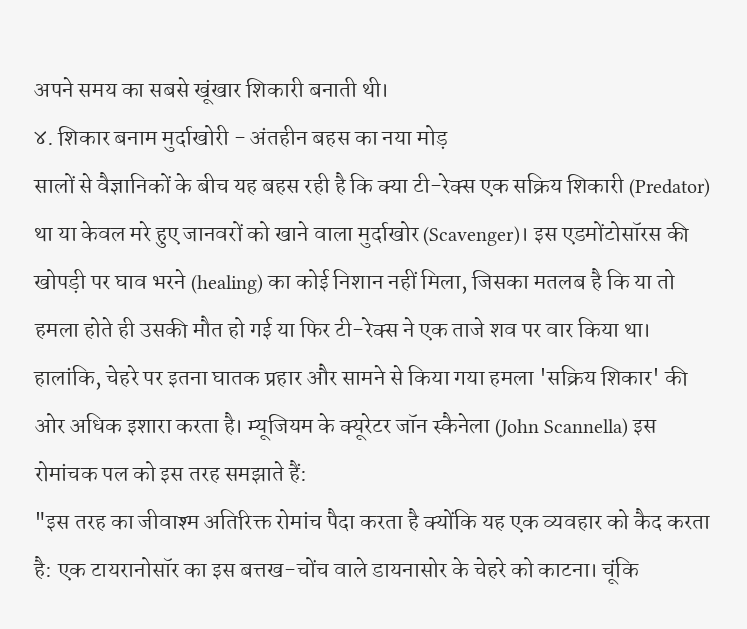अपने समय का सबसे खूंखार शिकारी बनाती थी।
४. शिकार बनाम मुर्दाखोरी - अंतहीन बहस का नया मोड़
सालों से वैज्ञानिकों के बीच यह बहस रही है कि क्या टी-रेक्स एक सक्रिय शिकारी (Predator) था या केवल मरे हुए जानवरों को खाने वाला मुर्दाखोर (Scavenger)। इस एडमोंटोसॉरस की खोपड़ी पर घाव भरने (healing) का कोई निशान नहीं मिला, जिसका मतलब है कि या तो हमला होते ही उसकी मौत हो गई या फिर टी-रेक्स ने एक ताजे शव पर वार किया था।
हालांकि, चेहरे पर इतना घातक प्रहार और सामने से किया गया हमला 'सक्रिय शिकार' की ओर अधिक इशारा करता है। म्यूजियम के क्यूरेटर जॉन स्कैनेला (John Scannella) इस रोमांचक पल को इस तरह समझाते हैं:
"इस तरह का जीवाश्म अतिरिक्त रोमांच पैदा करता है क्योंकि यह एक व्यवहार को कैद करता है: एक टायरानोसॉर का इस बत्तख-चोंच वाले डायनासोर के चेहरे को काटना। चूंकि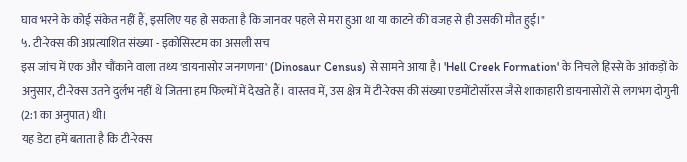घाव भरने के कोई संकेत नहीं हैं, इसलिए यह हो सकता है कि जानवर पहले से मरा हुआ था या काटने की वजह से ही उसकी मौत हुई।"
५. टी-रेक्स की अप्रत्याशित संख्या - इकोसिस्टम का असली सच
इस जांच में एक और चौंकाने वाला तथ्य 'डायनासोर जनगणना' (Dinosaur Census) से सामने आया है। 'Hell Creek Formation' के निचले हिस्से के आंकड़ों के अनुसार, टी-रेक्स उतने दुर्लभ नहीं थे जितना हम फिल्मों में देखते हैं। वास्तव में, उस क्षेत्र में टी-रेक्स की संख्या एडमोंटोसॉरस जैसे शाकाहारी डायनासोरों से लगभग दोगुनी (2:1 का अनुपात) थी।
यह डेटा हमें बताता है कि टी-रेक्स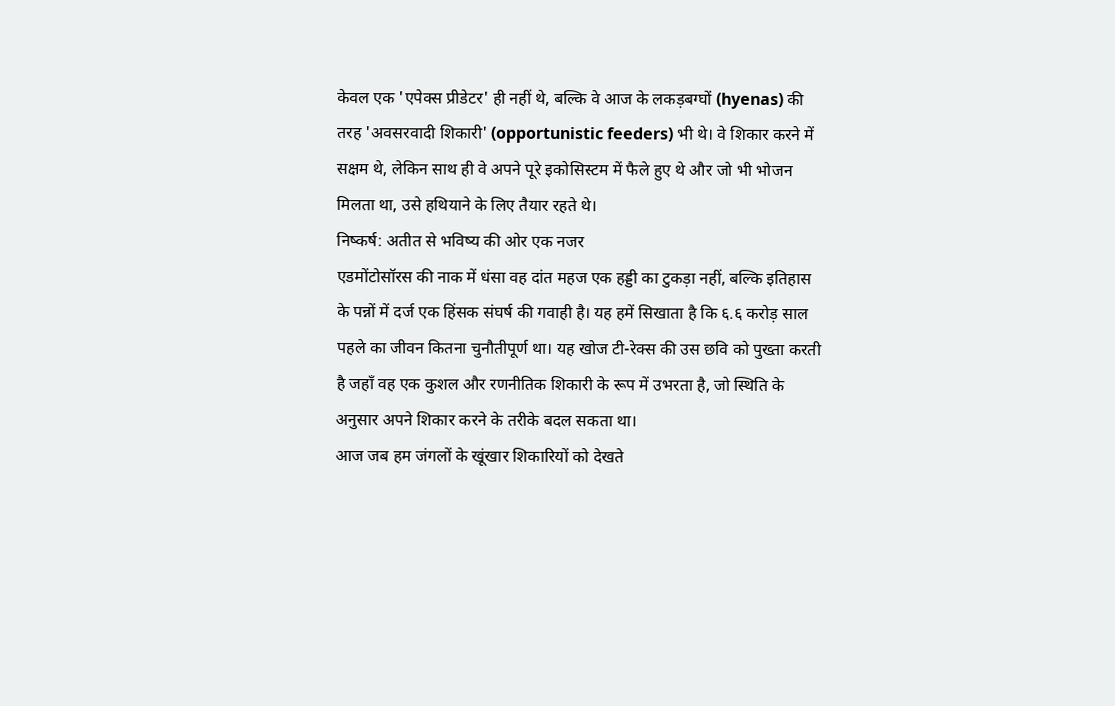केवल एक 'एपेक्स प्रीडेटर' ही नहीं थे, बल्कि वे आज के लकड़बग्घों (hyenas) की तरह 'अवसरवादी शिकारी' (opportunistic feeders) भी थे। वे शिकार करने में सक्षम थे, लेकिन साथ ही वे अपने पूरे इकोसिस्टम में फैले हुए थे और जो भी भोजन मिलता था, उसे हथियाने के लिए तैयार रहते थे।
निष्कर्ष: अतीत से भविष्य की ओर एक नजर
एडमोंटोसॉरस की नाक में धंसा वह दांत महज एक हड्डी का टुकड़ा नहीं, बल्कि इतिहास के पन्नों में दर्ज एक हिंसक संघर्ष की गवाही है। यह हमें सिखाता है कि ६.६ करोड़ साल पहले का जीवन कितना चुनौतीपूर्ण था। यह खोज टी-रेक्स की उस छवि को पुख्ता करती है जहाँ वह एक कुशल और रणनीतिक शिकारी के रूप में उभरता है, जो स्थिति के अनुसार अपने शिकार करने के तरीके बदल सकता था।
आज जब हम जंगलों के खूंखार शिकारियों को देखते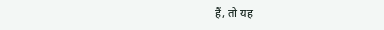हैं, तो यह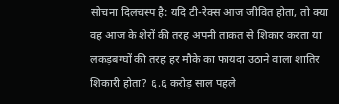सोचना दिलचस्प है: यदि टी-रेक्स आज जीवित होता, तो क्या वह आज के शेरों की तरह अपनी ताकत से शिकार करता या लकड़बग्घों की तरह हर मौके का फायदा उठाने वाला शातिर शिकारी होता? ६.६ करोड़ साल पहले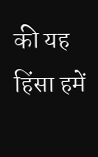की यह हिंसा हमें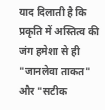याद दिलाती है कि प्रकृति में अस्तित्व की जंग हमेशा से ही "जानलेवा ताकत" और "सटीक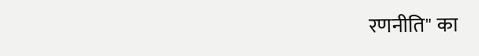रणनीति" का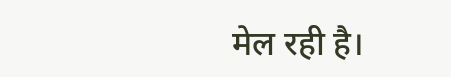मेल रही है।